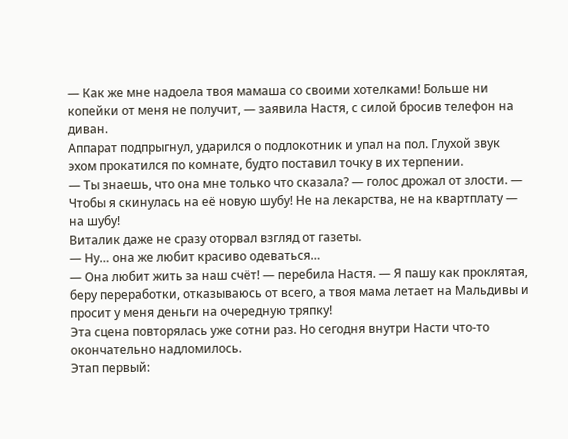— Как же мне надоела твоя мамаша со своими хотелками! Больше ни копейки от меня не получит, — заявила Настя, с силой бросив телефон на диван.
Аппарат подпрыгнул, ударился о подлокотник и упал на пол. Глухой звук эхом прокатился по комнате, будто поставил точку в их терпении.
— Ты знаешь, что она мне только что сказала? — голос дрожал от злости. — Чтобы я скинулась на её новую шубу! Не на лекарства, не на квартплату — на шубу!
Виталик даже не сразу оторвал взгляд от газеты.
— Ну… она же любит красиво одеваться…
— Она любит жить за наш счёт! — перебила Настя. — Я пашу как проклятая, беру переработки, отказываюсь от всего, а твоя мама летает на Мальдивы и просит у меня деньги на очередную тряпку!
Эта сцена повторялась уже сотни раз. Но сегодня внутри Насти что-то окончательно надломилось.
Этап первый: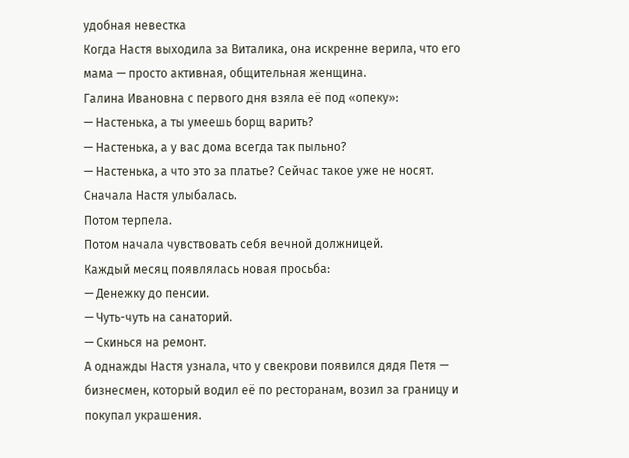удобная невестка
Когда Настя выходила за Виталика, она искренне верила, что его мама — просто активная, общительная женщина.
Галина Ивановна с первого дня взяла её под «опеку»:
— Настенька, а ты умеешь борщ варить?
— Настенька, а у вас дома всегда так пыльно?
— Настенька, а что это за платье? Сейчас такое уже не носят.
Сначала Настя улыбалась.
Потом терпела.
Потом начала чувствовать себя вечной должницей.
Каждый месяц появлялась новая просьба:
— Денежку до пенсии.
— Чуть-чуть на санаторий.
— Скинься на ремонт.
А однажды Настя узнала, что у свекрови появился дядя Петя — бизнесмен, который водил её по ресторанам, возил за границу и покупал украшения.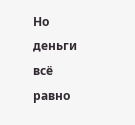Но деньги всё равно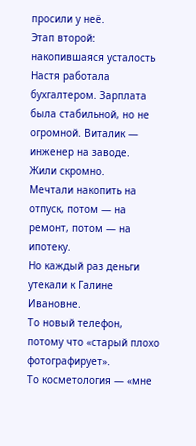просили у неё.
Этап второй: накопившаяся усталость
Настя работала бухгалтером. Зарплата была стабильной, но не огромной. Виталик — инженер на заводе.
Жили скромно.
Мечтали накопить на отпуск, потом — на ремонт, потом — на ипотеку.
Но каждый раз деньги утекали к Галине Ивановне.
То новый телефон, потому что «старый плохо фотографирует».
То косметология — «мне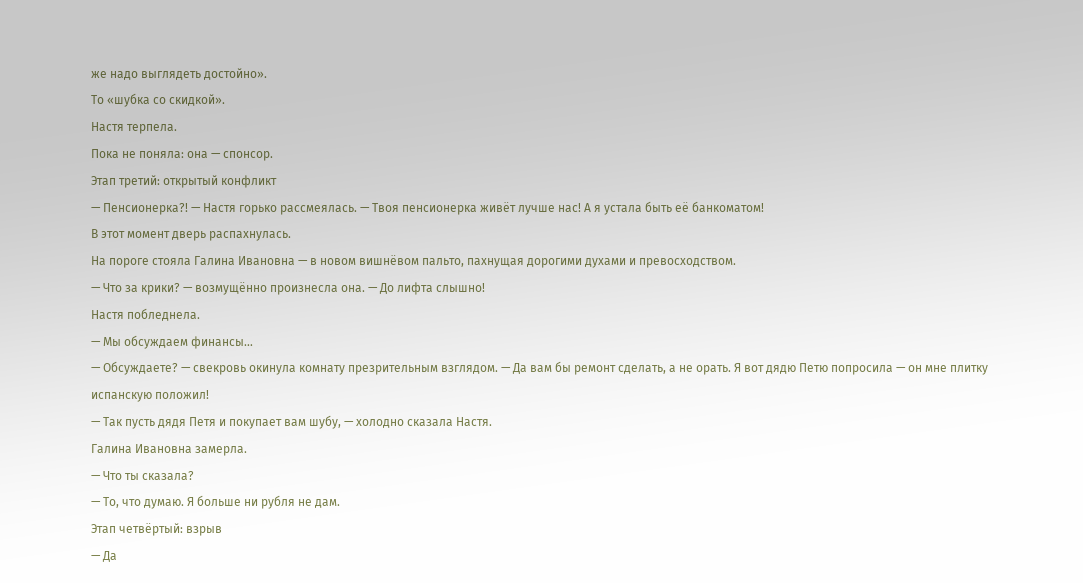же надо выглядеть достойно».
То «шубка со скидкой».
Настя терпела.
Пока не поняла: она — спонсор.
Этап третий: открытый конфликт
— Пенсионерка?! — Настя горько рассмеялась. — Твоя пенсионерка живёт лучше нас! А я устала быть её банкоматом!
В этот момент дверь распахнулась.
На пороге стояла Галина Ивановна — в новом вишнёвом пальто, пахнущая дорогими духами и превосходством.
— Что за крики? — возмущённо произнесла она. — До лифта слышно!
Настя побледнела.
— Мы обсуждаем финансы…
— Обсуждаете? — свекровь окинула комнату презрительным взглядом. — Да вам бы ремонт сделать, а не орать. Я вот дядю Петю попросила — он мне плитку испанскую положил!
— Так пусть дядя Петя и покупает вам шубу, — холодно сказала Настя.
Галина Ивановна замерла.
— Что ты сказала?
— То, что думаю. Я больше ни рубля не дам.
Этап четвёртый: взрыв
— Да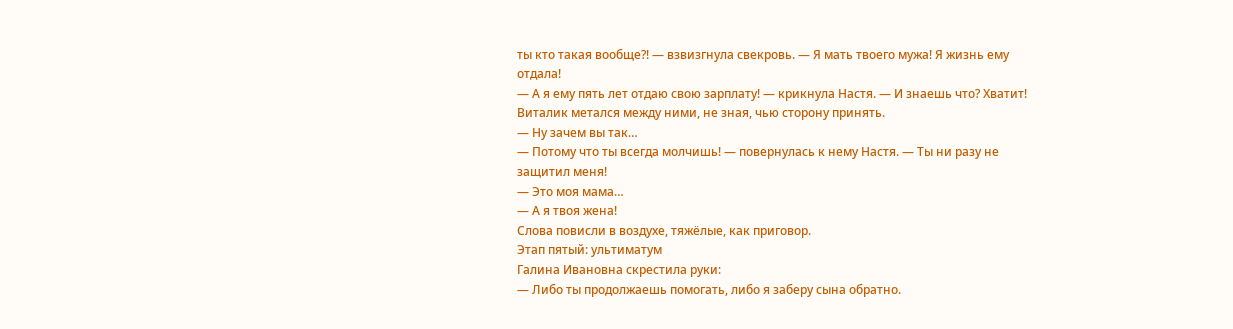ты кто такая вообще?! — взвизгнула свекровь. — Я мать твоего мужа! Я жизнь ему отдала!
— А я ему пять лет отдаю свою зарплату! — крикнула Настя. — И знаешь что? Хватит!
Виталик метался между ними, не зная, чью сторону принять.
— Ну зачем вы так…
— Потому что ты всегда молчишь! — повернулась к нему Настя. — Ты ни разу не защитил меня!
— Это моя мама…
— А я твоя жена!
Слова повисли в воздухе, тяжёлые, как приговор.
Этап пятый: ультиматум
Галина Ивановна скрестила руки:
— Либо ты продолжаешь помогать, либо я заберу сына обратно.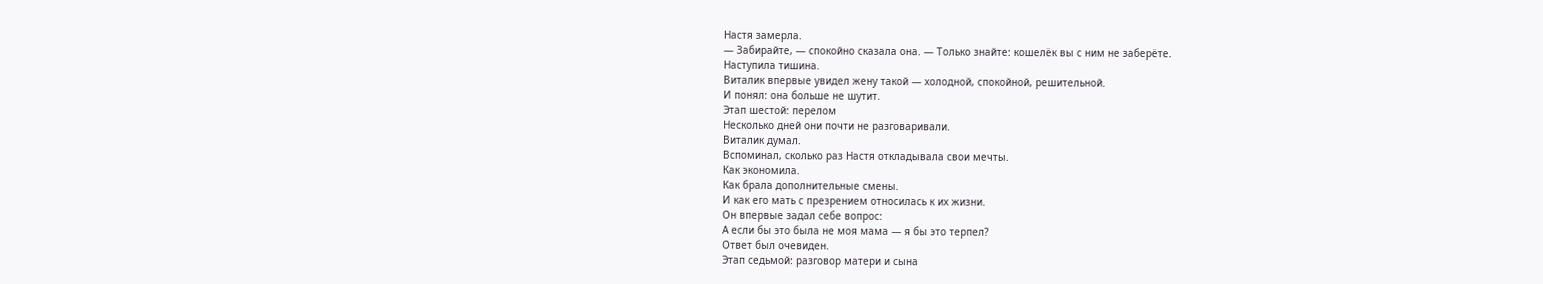Настя замерла.
— Забирайте, — спокойно сказала она. — Только знайте: кошелёк вы с ним не заберёте.
Наступила тишина.
Виталик впервые увидел жену такой — холодной, спокойной, решительной.
И понял: она больше не шутит.
Этап шестой: перелом
Несколько дней они почти не разговаривали.
Виталик думал.
Вспоминал, сколько раз Настя откладывала свои мечты.
Как экономила.
Как брала дополнительные смены.
И как его мать с презрением относилась к их жизни.
Он впервые задал себе вопрос:
А если бы это была не моя мама — я бы это терпел?
Ответ был очевиден.
Этап седьмой: разговор матери и сына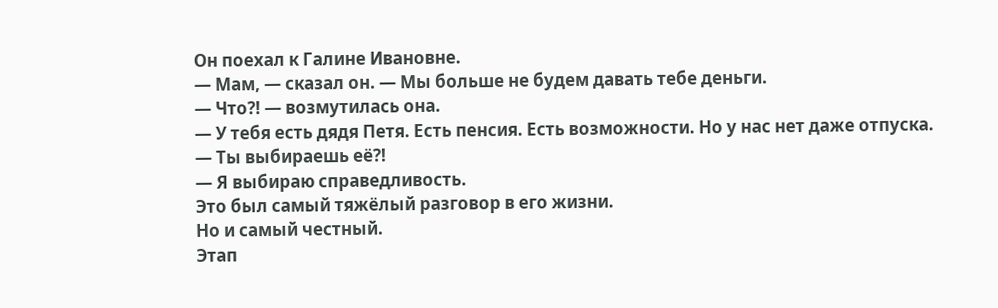Он поехал к Галине Ивановне.
— Мам, — сказал он. — Мы больше не будем давать тебе деньги.
— Что?! — возмутилась она.
— У тебя есть дядя Петя. Есть пенсия. Есть возможности. Но у нас нет даже отпуска.
— Ты выбираешь её?!
— Я выбираю справедливость.
Это был самый тяжёлый разговор в его жизни.
Но и самый честный.
Этап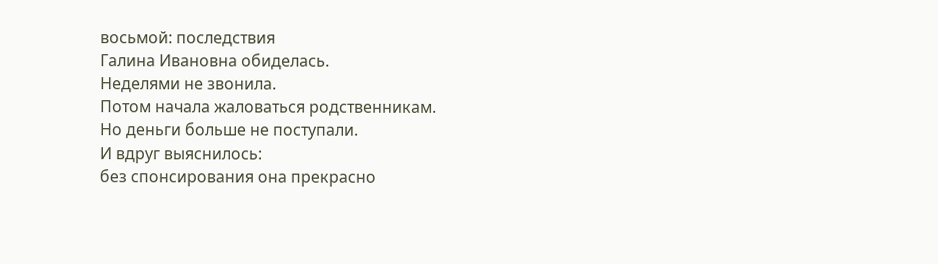восьмой: последствия
Галина Ивановна обиделась.
Неделями не звонила.
Потом начала жаловаться родственникам.
Но деньги больше не поступали.
И вдруг выяснилось:
без спонсирования она прекрасно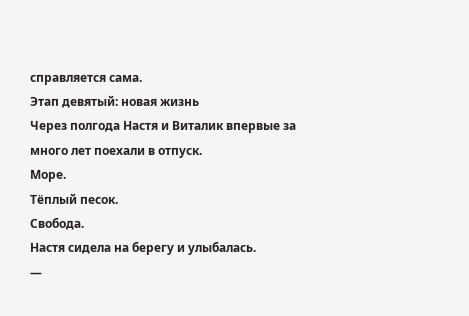справляется сама.
Этап девятый: новая жизнь
Через полгода Настя и Виталик впервые за много лет поехали в отпуск.
Море.
Тёплый песок.
Свобода.
Настя сидела на берегу и улыбалась.
—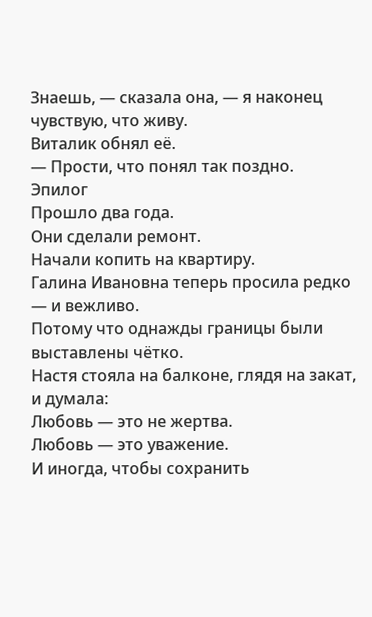Знаешь, — сказала она, — я наконец чувствую, что живу.
Виталик обнял её.
— Прости, что понял так поздно.
Эпилог
Прошло два года.
Они сделали ремонт.
Начали копить на квартиру.
Галина Ивановна теперь просила редко — и вежливо.
Потому что однажды границы были выставлены чётко.
Настя стояла на балконе, глядя на закат, и думала:
Любовь — это не жертва.
Любовь — это уважение.
И иногда, чтобы сохранить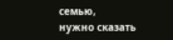семью,
нужно сказать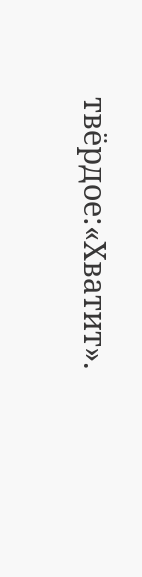твёрдое:«Хватит».